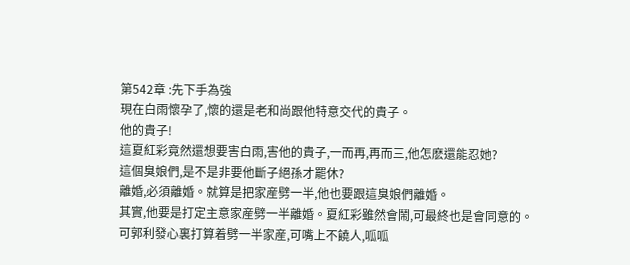第542章 :先下手為強
現在白雨懷孕了,懷的還是老和尚跟他特意交代的貴子。
他的貴子!
這夏紅彩竟然還想要害白雨,害他的貴子,一而再,再而三,他怎麽還能忍她?
這個臭娘們,是不是非要他斷子絕孫才罷休?
離婚,必須離婚。就算是把家産劈一半,他也要跟這臭娘們離婚。
其實,他要是打定主意家産劈一半離婚。夏紅彩雖然會鬧,可最終也是會同意的。
可郭利發心裏打算着劈一半家産,可嘴上不饒人,呱呱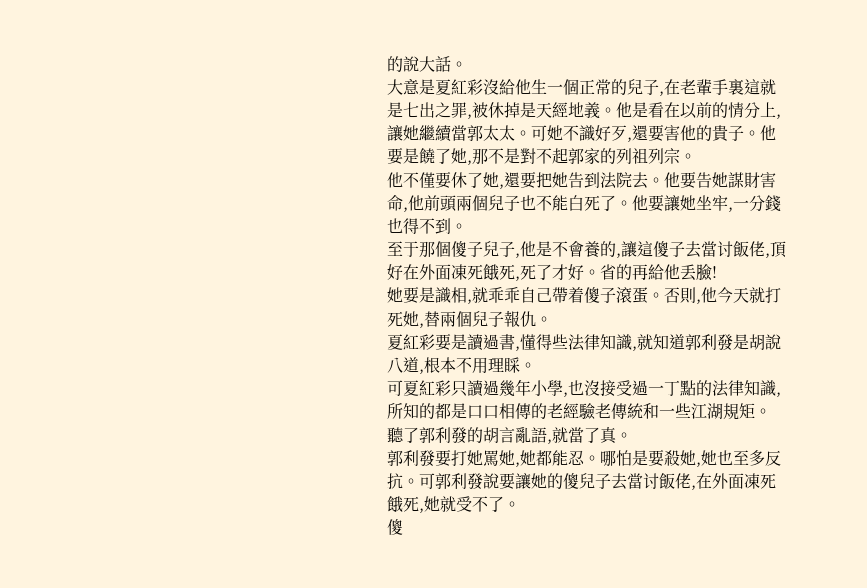的說大話。
大意是夏紅彩沒給他生一個正常的兒子,在老輩手裏這就是七出之罪,被休掉是天經地義。他是看在以前的情分上,讓她繼續當郭太太。可她不識好歹,還要害他的貴子。他要是饒了她,那不是對不起郭家的列祖列宗。
他不僅要休了她,還要把她告到法院去。他要告她謀財害命,他前頭兩個兒子也不能白死了。他要讓她坐牢,一分錢也得不到。
至于那個傻子兒子,他是不會養的,讓這傻子去當讨飯佬,頂好在外面凍死餓死,死了才好。省的再給他丢臉!
她要是識相,就乖乖自己帶着傻子滾蛋。否則,他今天就打死她,替兩個兒子報仇。
夏紅彩要是讀過書,懂得些法律知識,就知道郭利發是胡說八道,根本不用理睬。
可夏紅彩只讀過幾年小學,也沒接受過一丁點的法律知識,所知的都是口口相傳的老經驗老傳統和一些江湖規矩。
聽了郭利發的胡言亂語,就當了真。
郭利發要打她罵她,她都能忍。哪怕是要殺她,她也至多反抗。可郭利發說要讓她的傻兒子去當讨飯佬,在外面凍死餓死,她就受不了。
傻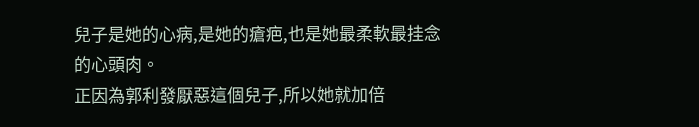兒子是她的心病,是她的瘡疤,也是她最柔軟最挂念的心頭肉。
正因為郭利發厭惡這個兒子,所以她就加倍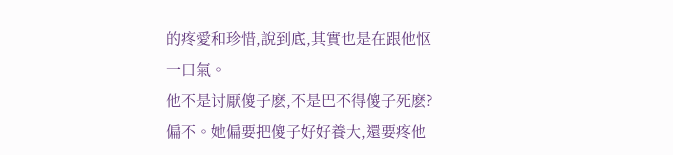的疼愛和珍惜,說到底,其實也是在跟他怄一口氣。
他不是讨厭傻子麽,不是巴不得傻子死麽?偏不。她偏要把傻子好好養大,還要疼他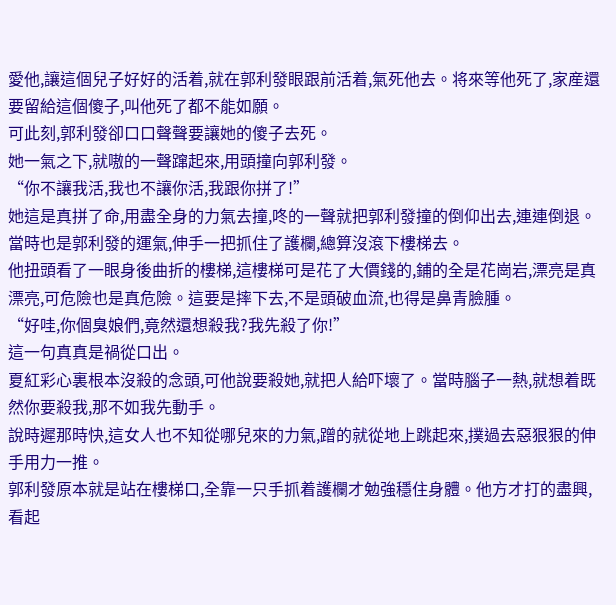愛他,讓這個兒子好好的活着,就在郭利發眼跟前活着,氣死他去。将來等他死了,家産還要留給這個傻子,叫他死了都不能如願。
可此刻,郭利發卻口口聲聲要讓她的傻子去死。
她一氣之下,就嗷的一聲蹿起來,用頭撞向郭利發。
“你不讓我活,我也不讓你活,我跟你拼了!”
她這是真拼了命,用盡全身的力氣去撞,咚的一聲就把郭利發撞的倒仰出去,連連倒退。
當時也是郭利發的運氣,伸手一把抓住了護欄,總算沒滾下樓梯去。
他扭頭看了一眼身後曲折的樓梯,這樓梯可是花了大價錢的,鋪的全是花崗岩,漂亮是真漂亮,可危險也是真危險。這要是摔下去,不是頭破血流,也得是鼻青臉腫。
“好哇,你個臭娘們,竟然還想殺我?我先殺了你!”
這一句真真是禍從口出。
夏紅彩心裏根本沒殺的念頭,可他說要殺她,就把人給吓壞了。當時腦子一熱,就想着既然你要殺我,那不如我先動手。
說時遲那時快,這女人也不知從哪兒來的力氣,蹭的就從地上跳起來,撲過去惡狠狠的伸手用力一推。
郭利發原本就是站在樓梯口,全靠一只手抓着護欄才勉強穩住身體。他方才打的盡興,看起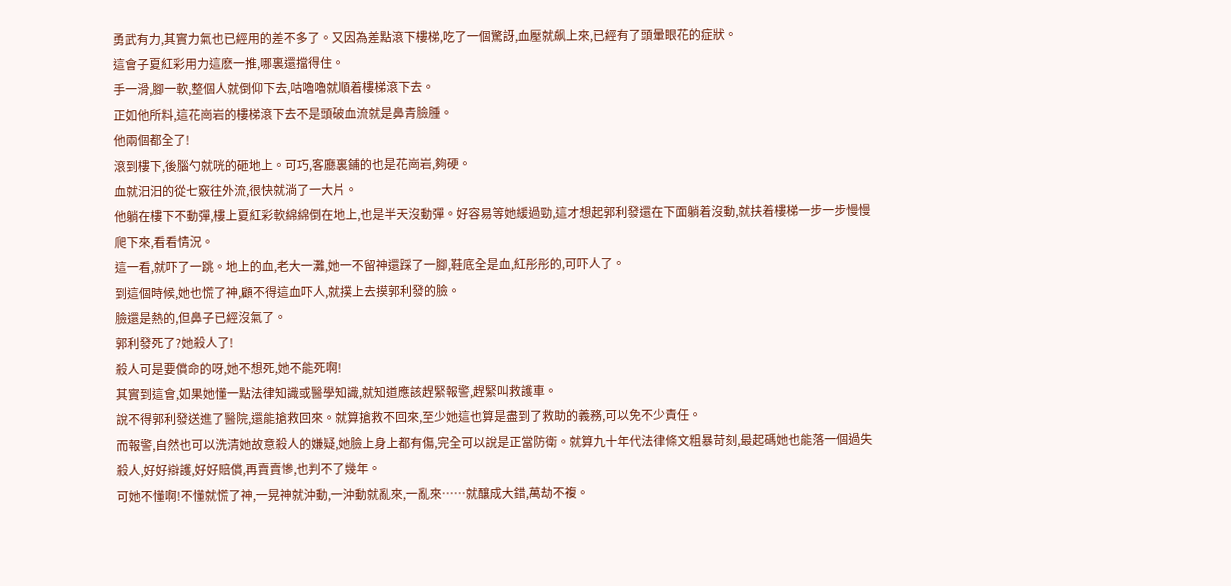勇武有力,其實力氣也已經用的差不多了。又因為差點滾下樓梯,吃了一個驚訝,血壓就飙上來,已經有了頭暈眼花的症狀。
這會子夏紅彩用力這麽一推,哪裏還擋得住。
手一滑,腳一軟,整個人就倒仰下去,咕嚕嚕就順着樓梯滾下去。
正如他所料,這花崗岩的樓梯滾下去不是頭破血流就是鼻青臉腫。
他兩個都全了!
滾到樓下,後腦勺就咣的砸地上。可巧,客廳裏鋪的也是花崗岩,夠硬。
血就汩汩的從七竅往外流,很快就淌了一大片。
他躺在樓下不動彈,樓上夏紅彩軟綿綿倒在地上,也是半天沒動彈。好容易等她緩過勁,這才想起郭利發還在下面躺着沒動,就扶着樓梯一步一步慢慢爬下來,看看情況。
這一看,就吓了一跳。地上的血,老大一灘,她一不留神還踩了一腳,鞋底全是血,紅彤彤的,可吓人了。
到這個時候,她也慌了神,顧不得這血吓人,就撲上去摸郭利發的臉。
臉還是熱的,但鼻子已經沒氣了。
郭利發死了?她殺人了!
殺人可是要償命的呀,她不想死,她不能死啊!
其實到這會,如果她懂一點法律知識或醫學知識,就知道應該趕緊報警,趕緊叫救護車。
說不得郭利發送進了醫院,還能搶救回來。就算搶救不回來,至少她這也算是盡到了救助的義務,可以免不少責任。
而報警,自然也可以洗清她故意殺人的嫌疑,她臉上身上都有傷,完全可以說是正當防衛。就算九十年代法律條文粗暴苛刻,最起碼她也能落一個過失殺人,好好辯護,好好賠償,再賣賣慘,也判不了幾年。
可她不懂啊!不懂就慌了神,一晃神就沖動,一沖動就亂來,一亂來……就釀成大錯,萬劫不複。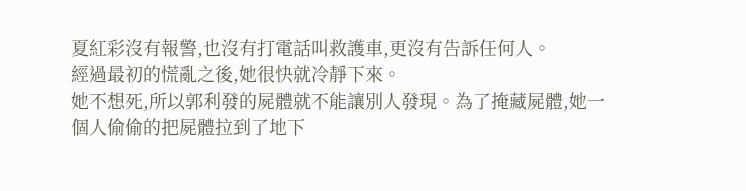夏紅彩沒有報警,也沒有打電話叫救護車,更沒有告訴任何人。
經過最初的慌亂之後,她很快就冷靜下來。
她不想死,所以郭利發的屍體就不能讓別人發現。為了掩藏屍體,她一個人偷偷的把屍體拉到了地下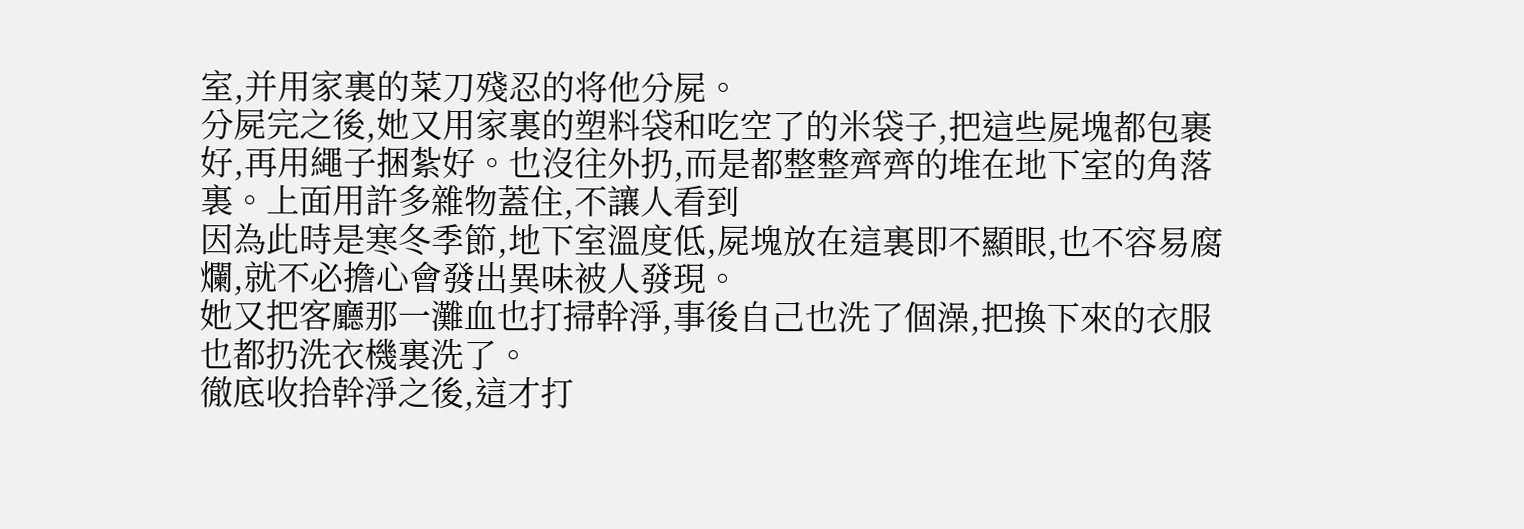室,并用家裏的菜刀殘忍的将他分屍。
分屍完之後,她又用家裏的塑料袋和吃空了的米袋子,把這些屍塊都包裹好,再用繩子捆紮好。也沒往外扔,而是都整整齊齊的堆在地下室的角落裏。上面用許多雜物蓋住,不讓人看到
因為此時是寒冬季節,地下室溫度低,屍塊放在這裏即不顯眼,也不容易腐爛,就不必擔心會發出異味被人發現。
她又把客廳那一灘血也打掃幹淨,事後自己也洗了個澡,把換下來的衣服也都扔洗衣機裏洗了。
徹底收拾幹淨之後,這才打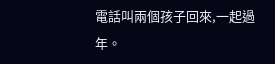電話叫兩個孩子回來,一起過年。